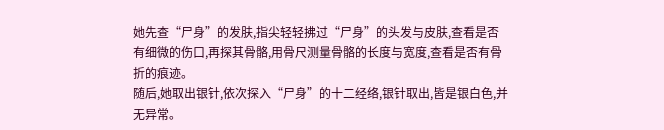她先查“尸身”的发肤,指尖轻轻拂过“尸身”的头发与皮肤,查看是否有细微的伤口,再探其骨骼,用骨尺测量骨骼的长度与宽度,查看是否有骨折的痕迹。
随后,她取出银针,依次探入“尸身”的十二经络,银针取出,皆是银白色,并无异常。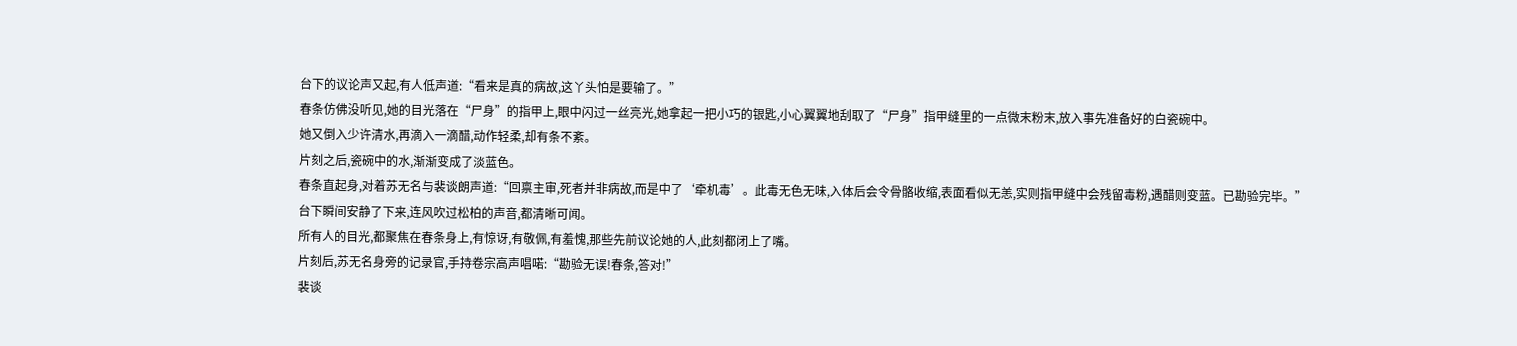台下的议论声又起,有人低声道:“看来是真的病故,这丫头怕是要输了。”
春条仿佛没听见,她的目光落在“尸身”的指甲上,眼中闪过一丝亮光,她拿起一把小巧的银匙,小心翼翼地刮取了“尸身”指甲缝里的一点微末粉末,放入事先准备好的白瓷碗中。
她又倒入少许清水,再滴入一滴醋,动作轻柔,却有条不紊。
片刻之后,瓷碗中的水,渐渐变成了淡蓝色。
春条直起身,对着苏无名与裴谈朗声道:“回禀主审,死者并非病故,而是中了‘牵机毒’。此毒无色无味,入体后会令骨骼收缩,表面看似无恙,实则指甲缝中会残留毒粉,遇醋则变蓝。已勘验完毕。”
台下瞬间安静了下来,连风吹过松柏的声音,都清晰可闻。
所有人的目光,都聚焦在春条身上,有惊讶,有敬佩,有羞愧,那些先前议论她的人,此刻都闭上了嘴。
片刻后,苏无名身旁的记录官,手持卷宗高声唱喏:“勘验无误!春条,答对!”
裴谈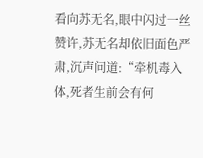看向苏无名,眼中闪过一丝赞许,苏无名却依旧面色严肃,沉声问道:“牵机毒入体,死者生前会有何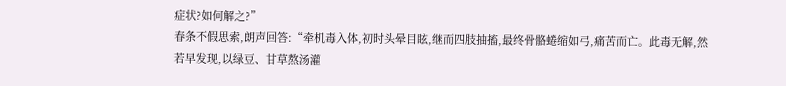症状?如何解之?”
春条不假思索,朗声回答:“牵机毒入体,初时头晕目眩,继而四肢抽搐,最终骨骼蜷缩如弓,痛苦而亡。此毒无解,然若早发现,以绿豆、甘草熬汤灌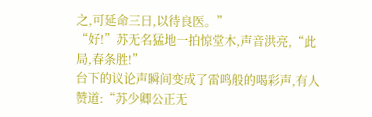之,可延命三日,以待良医。”
“好!”苏无名猛地一拍惊堂木,声音洪亮,“此局,春条胜!”
台下的议论声瞬间变成了雷鸣般的喝彩声,有人赞道:“苏少卿公正无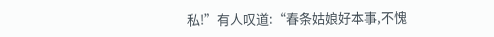私!”有人叹道:“春条姑娘好本事,不愧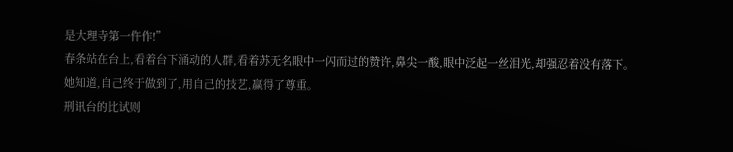是大理寺第一仵作!”
春条站在台上,看着台下涌动的人群,看着苏无名眼中一闪而过的赞许,鼻尖一酸,眼中泛起一丝泪光,却强忍着没有落下。
她知道,自己终于做到了,用自己的技艺,赢得了尊重。
刑讯台的比试则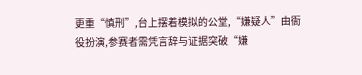更重“慎刑”,台上摆着模拟的公堂,“嫌疑人”由衙役扮演,参赛者需凭言辞与证据突破“嫌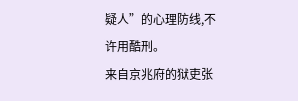疑人”的心理防线,不许用酷刑。
来自京兆府的狱吏张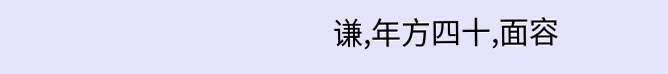谦,年方四十,面容